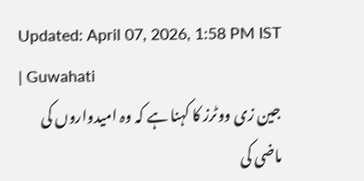Updated: April 07, 2026, 1:58 PM IST
| Guwahati
جین زی ووٹرز کا کہنا ہے کہ وہ امیدواروں کی ماضی کی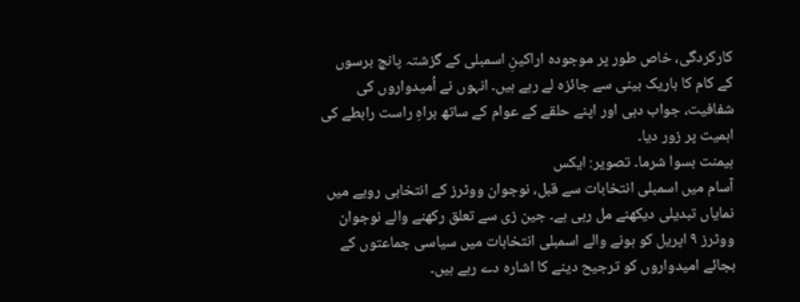کارکردگی، خاص طور پر موجودہ اراکینِ اسمبلی کے گزشتہ پانچ برسوں کے کام کا باریک بینی سے جائزہ لے رہے ہیں۔ انہوں نے اُمیدواروں کی شفافیت، جواب دہی اور اپنے حلقے کے عوام کے ساتھ براہِ راست رابطے کی اہمیت پر زور دیا۔
ہیمنت بسوا شرما۔ تصویر: ایکس
آسام میں اسمبلی انتخابات سے قبل، نوجوان ووٹرز کے انتخابی رویے میں نمایاں تبدیلی دیکھنے مل رہی ہے۔ جین زی سے تعلق رکھنے والے نوجوان ووٹرز ۹ اپریل کو ہونے والے اسمبلی انتخابات میں سیاسی جماعتوں کے بجائے امیدواروں کو ترجیح دینے کا اشارہ دے رہے ہیں۔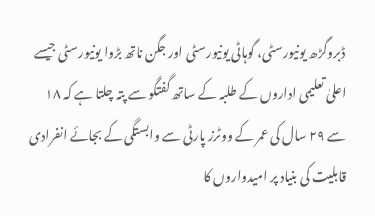ڈبروگڑھ یونیورسٹی، گوہاٹی یونیورسٹی اور جگن ناتھ بڑوا یونیورسٹی جیسے اعلیٰ تعلیمی اداروں کے طلبہ کے ساتھ گفتگو سے پتہ چلتا ہے کہ ۱۸ سے ۲۹ سال کی عمر کے ووٹرز پارٹی سے وابستگی کے بجائے انفرادی قابلیت کی بنیاد پر امیدواروں کا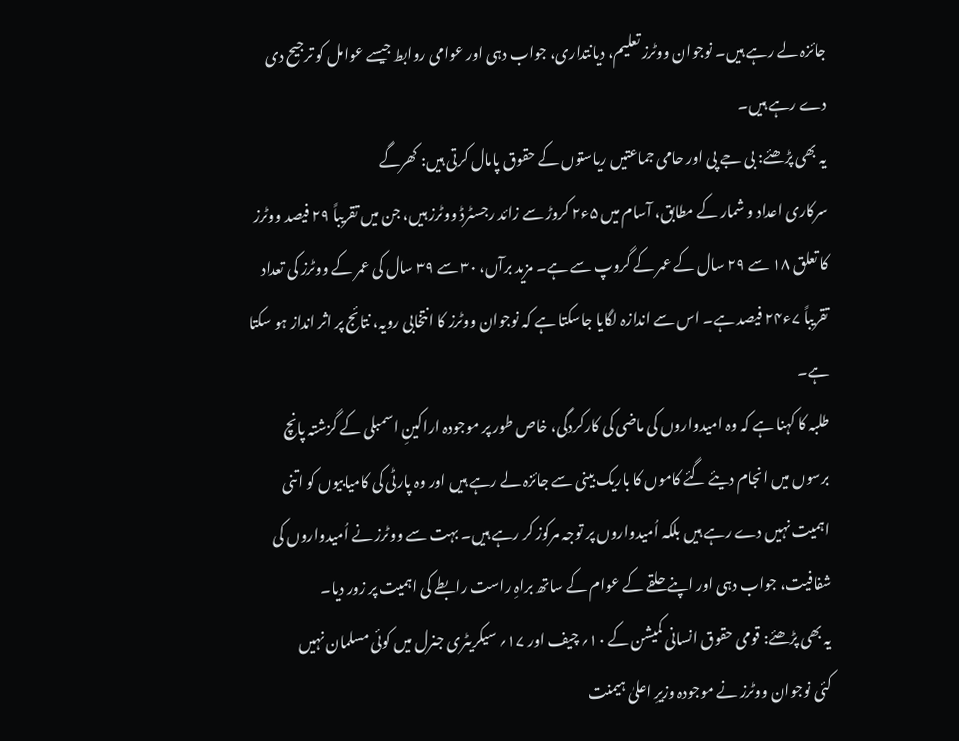جائزہ لے رہے ہیں۔ نوجوان ووٹرز تعلیم، دیانتداری، جواب دہی اور عوامی روابط جیسے عوامل کو ترجیح دی دے رہے ہیں۔
یہ بھی پڑھئے: بی جے پی اور حامی جماعتیں ریاستوں کے حقوق پامال کرتی ہیں: کھرگے
سرکاری اعداد و شمار کے مطابق، آسام میں ۵ء۲ کروڑ سے زائد رجسٹرڈ ووٹرز ہیں، جن میں تقریباً ۲۹ فیصد ووٹرز کا تعلق ۱۸ سے ۲۹ سال کے عمر کے گروپ سے ہے۔ مزید برآں، ۳۰ سے ۳۹ سال کی عمر کے ووٹرز کی تعداد تقریباً ۷ء۲۴ فیصد ہے۔ اس سے اندازہ لگایا جاسکتا ہے کہ نوجوان ووٹرز کا انتخابی رویہ، نتائج پر اثر انداز ہو سکتا ہے۔
طلبہ کا کہنا ہے کہ وہ امیدواروں کی ماضی کی کارکردگی، خاص طور پر موجودہ اراکینِ اسمبلی کے گزشتہ پانچ برسوں میں انجام دیئے گئے کاموں کا باریک بینی سے جائزہ لے رہے ہیں اور وہ پارٹی کی کامیابیوں کو اتنی اہمیت نہیں دے رہے ہیں بلکہ اُمیدواروں پر توجہ مرکوز کر رہے ہیں۔ بہت سے ووٹرز نے اُمیدواروں کی شفافیت، جواب دہی اور اپنے حلقے کے عوام کے ساتھ براہِ راست رابطے کی اہمیت پر زور دیا۔
یہ بھی پڑھئے: قومی حقوق انسانی کمیشن کے ۱۰؍ چیف اور ۱۷؍ سیکریٹری جنرل میں کوئی مسلمان نہیں
کئی نوجوان ووٹرز نے موجودہ وزیرِ اعلیٰ ہیمنت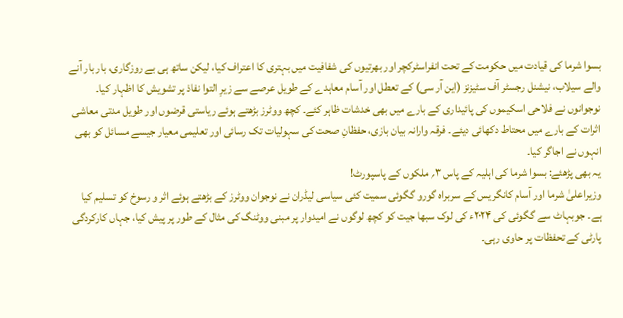بسوا شرما کی قیادت میں حکومت کے تحت انفراسٹرکچر اور بھرتیوں کی شفافیت میں بہتری کا اعتراف کیا، لیکن ساتھ ہی بے روزگاری، بار بار آنے والے سیلاب، نیشنل رجسٹر آف سٹیزنز (این آر سی) کے تعطل اور آسام معاہدے کے طویل عرصے سے زیرِ التوا نفاذ پر تشویش کا اظہار کیا۔
نوجوانوں نے فلاحی اسکیموں کی پائیداری کے بارے میں بھی خدشات ظاہر کئے۔ کچھ ووٹرز بڑھتے ہوئے ریاستی قرضوں اور طویل مدتی معاشی اثرات کے بارے میں محتاط دکھائی دیئے۔ فرقہ وارانہ بیان بازی، حفظانِ صحت کی سہولیات تک رسائی اور تعلیمی معیار جیسے مسائل کو بھی انہوں نے اجاگر کیا۔
یہ بھی پڑھئے: بسوا شرما کی اہلیہ کے پاس ۳؍ ملکوں کے پاسپورٹ!
وزیراعلیٰ شرما اور آسام کانگریس کے سربراہ گورو گگوئی سمیت کئی سیاسی لیڈران نے نوجوان ووٹرز کے بڑھتے ہوئے اثر و رسوخ کو تسلیم کیا ہے۔ جوبہاٹ سے گگوئی کی ۲۰۲۴ء کی لوک سبھا جیت کو کچھ لوگوں نے امیدوار پر مبنی ووٹنگ کی مثال کے طور پر پیش کیا، جہاں کارکردگی پارٹی کے تحفظات پر حاوی رہی۔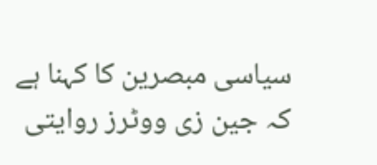سیاسی مبصرین کا کہنا ہے کہ جین زی ووٹرز روایتی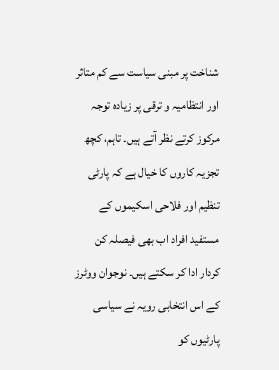شناخت پر مبنی سیاست سے کم متاثر اور انتظامیہ و ترقی پر زیادہ توجہ مرکوز کرتے نظر آتے ہیں۔ تاہم، کچھ تجزیہ کاروں کا خیال ہے کہ پارٹی تنظیم اور فلاحی اسکیموں کے مستفید افراد اب بھی فیصلہ کن کردار ادا کر سکتے ہیں۔ نوجوان ووٹرز کے اس انتخابی رویہ نے سیاسی پارٹیوں کو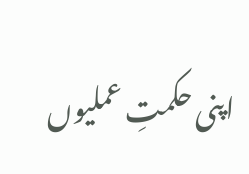اپنی حکمتِ عملیوں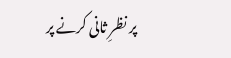پر نظرِ ثانی کرنے پر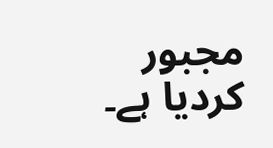مجبور کردیا ہے۔